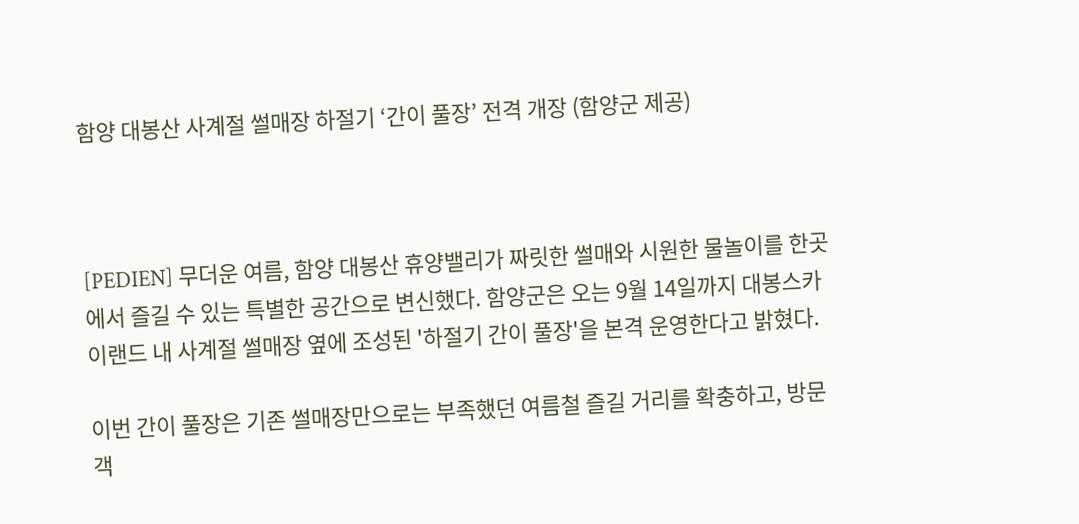함양 대봉산 사계절 썰매장 하절기 ‘간이 풀장’ 전격 개장 (함양군 제공)



[PEDIEN] 무더운 여름, 함양 대봉산 휴양밸리가 짜릿한 썰매와 시원한 물놀이를 한곳에서 즐길 수 있는 특별한 공간으로 변신했다. 함양군은 오는 9월 14일까지 대봉스카이랜드 내 사계절 썰매장 옆에 조성된 '하절기 간이 풀장'을 본격 운영한다고 밝혔다.

이번 간이 풀장은 기존 썰매장만으로는 부족했던 여름철 즐길 거리를 확충하고, 방문객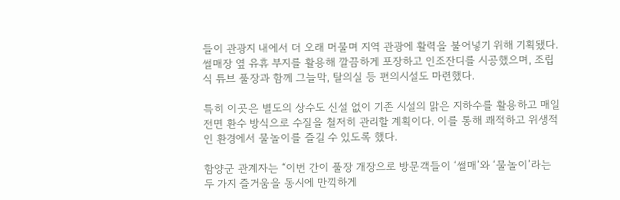들이 관광지 내에서 더 오래 머물며 지역 관광에 활력을 불어넣기 위해 기획됐다. 썰매장 옆 유휴 부지를 활용해 깔끔하게 포장하고 인조잔디를 시공했으며, 조립식 튜브 풀장과 함께 그늘막, 탈의실 등 편의시설도 마련했다.

특히 이곳은 별도의 상수도 신설 없이 기존 시설의 맑은 지하수를 활용하고 매일 전면 환수 방식으로 수질을 철저히 관리할 계획이다. 이를 통해 쾌적하고 위생적인 환경에서 물놀이를 즐길 수 있도록 했다.

함양군 관계자는 “이번 간이 풀장 개장으로 방문객들이 ‘썰매’와 ‘물놀이’라는 두 가지 즐거움을 동시에 만끽하게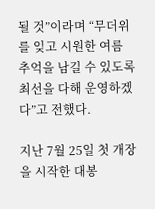될 것”이라며 “무더위를 잊고 시원한 여름 추억을 남길 수 있도록 최선을 다해 운영하겠다”고 전했다.

지난 7월 25일 첫 개장을 시작한 대봉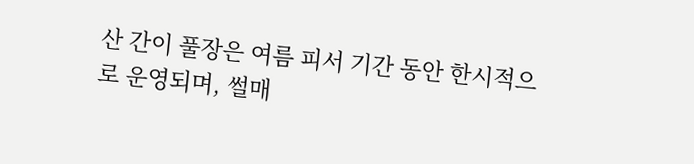산 간이 풀장은 여름 피서 기간 동안 한시적으로 운영되며, 썰매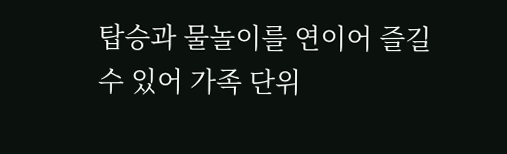탑승과 물놀이를 연이어 즐길 수 있어 가족 단위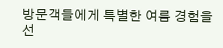방문객들에게 특별한 여름 경험을 선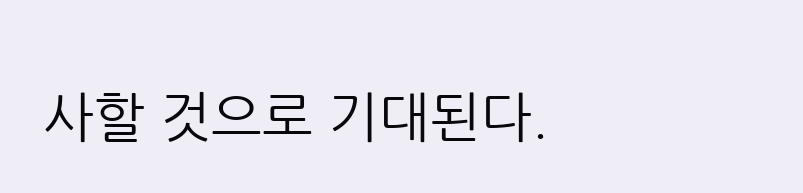사할 것으로 기대된다.